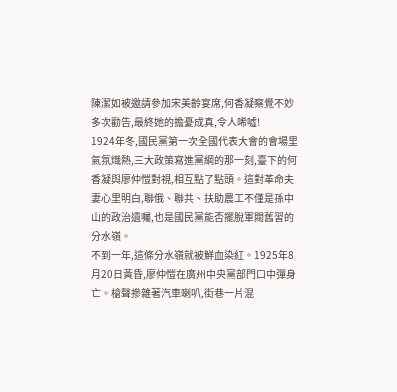陳潔如被邀請參加宋美齡宴席,何香凝察覺不妙多次勸告,最終她的擔憂成真,令人唏噓!
1924年冬,國民黨第一次全國代表大會的會場里氣氛熾熱,三大政策寫進黨綱的那一刻,臺下的何香凝與廖仲愷對視,相互點了點頭。這對革命夫妻心里明白,聯俄、聯共、扶助農工不僅是孫中山的政治遺囑,也是國民黨能否擺脫軍閥舊習的分水嶺。
不到一年,這條分水嶺就被鮮血染紅。1925年8月20日黃昏,廖仲愷在廣州中央黨部門口中彈身亡。槍聲摻雜著汽車喇叭,街巷一片混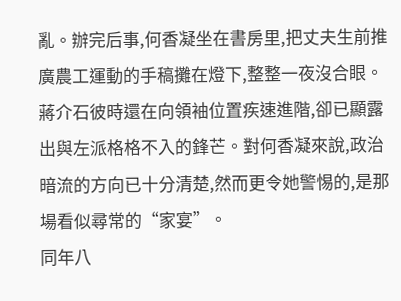亂。辦完后事,何香凝坐在書房里,把丈夫生前推廣農工運動的手稿攤在燈下,整整一夜沒合眼。蔣介石彼時還在向領袖位置疾速進階,卻已顯露出與左派格格不入的鋒芒。對何香凝來說,政治暗流的方向已十分清楚,然而更令她警惕的,是那場看似尋常的“家宴”。
同年八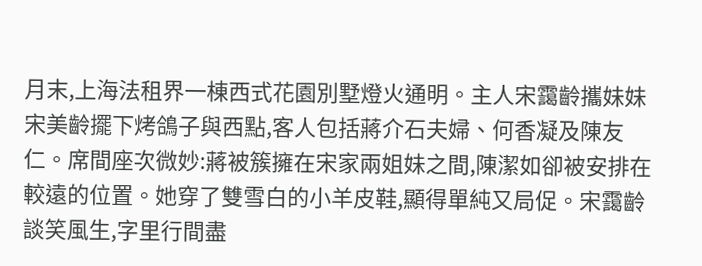月末,上海法租界一棟西式花園別墅燈火通明。主人宋靄齡攜妹妹宋美齡擺下烤鴿子與西點,客人包括蔣介石夫婦、何香凝及陳友仁。席間座次微妙:蔣被簇擁在宋家兩姐妹之間,陳潔如卻被安排在較遠的位置。她穿了雙雪白的小羊皮鞋,顯得單純又局促。宋靄齡談笑風生,字里行間盡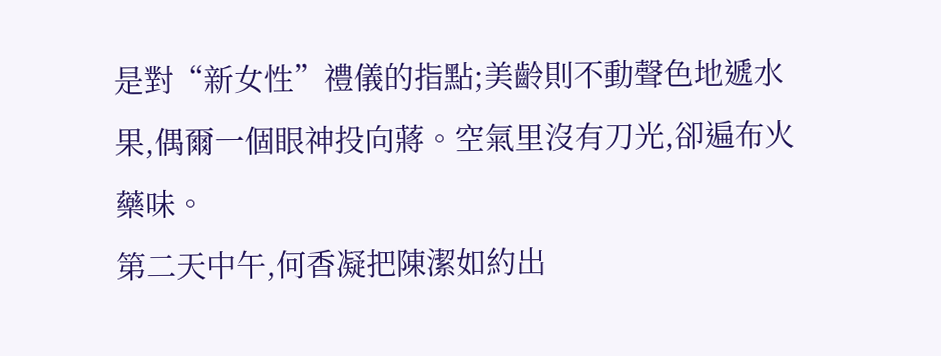是對“新女性”禮儀的指點;美齡則不動聲色地遞水果,偶爾一個眼神投向蔣。空氣里沒有刀光,卻遍布火藥味。
第二天中午,何香凝把陳潔如約出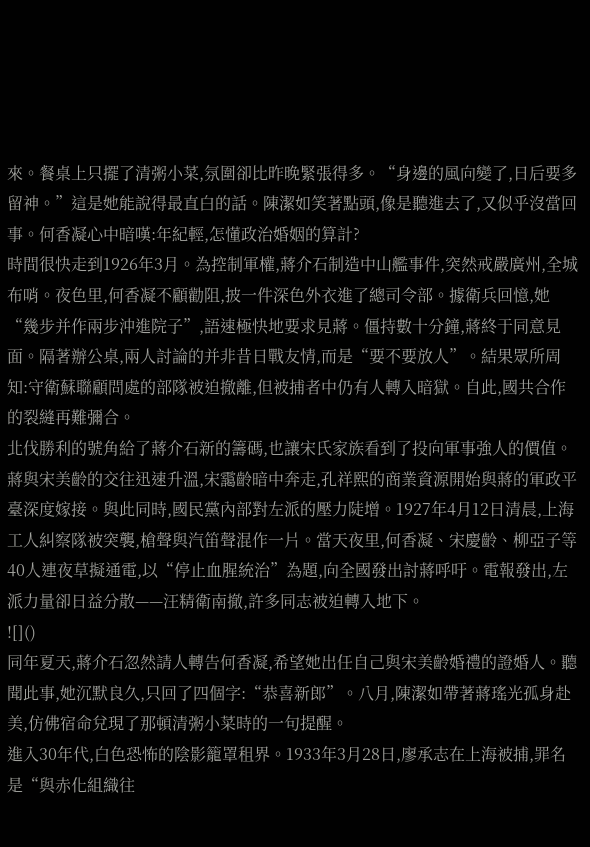來。餐桌上只擺了清粥小菜,氛圍卻比昨晚緊張得多。“身邊的風向變了,日后要多留神。”這是她能說得最直白的話。陳潔如笑著點頭,像是聽進去了,又似乎沒當回事。何香凝心中暗嘆:年紀輕,怎懂政治婚姻的算計?
時間很快走到1926年3月。為控制軍權,蔣介石制造中山艦事件,突然戒嚴廣州,全城布哨。夜色里,何香凝不顧勸阻,披一件深色外衣進了總司令部。據衛兵回憶,她“幾步并作兩步沖進院子”,語速極快地要求見蔣。僵持數十分鐘,蔣終于同意見面。隔著辦公桌,兩人討論的并非昔日戰友情,而是“要不要放人”。結果眾所周知:守衛蘇聯顧問處的部隊被迫撤離,但被捕者中仍有人轉入暗獄。自此,國共合作的裂縫再難彌合。
北伐勝利的號角給了蔣介石新的籌碼,也讓宋氏家族看到了投向軍事強人的價值。蔣與宋美齡的交往迅速升溫,宋靄齡暗中奔走,孔祥熙的商業資源開始與蔣的軍政平臺深度嫁接。與此同時,國民黨內部對左派的壓力陡增。1927年4月12日清晨,上海工人糾察隊被突襲,槍聲與汽笛聲混作一片。當天夜里,何香凝、宋慶齡、柳亞子等40人連夜草擬通電,以“停止血腥統治”為題,向全國發出討蔣呼吁。電報發出,左派力量卻日益分散——汪精衛南撤,許多同志被迫轉入地下。
![]()
同年夏天,蔣介石忽然請人轉告何香凝,希望她出任自己與宋美齡婚禮的證婚人。聽聞此事,她沉默良久,只回了四個字:“恭喜新郎”。八月,陳潔如帶著蔣瑤光孤身赴美,仿佛宿命兌現了那頓清粥小菜時的一句提醒。
進入30年代,白色恐怖的陰影籠罩租界。1933年3月28日,廖承志在上海被捕,罪名是“與赤化組織往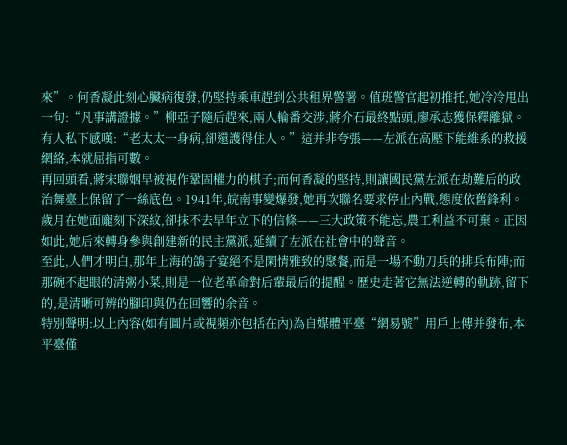來”。何香凝此刻心臟病復發,仍堅持乘車趕到公共租界警署。值班警官起初推托,她冷冷甩出一句:“凡事講證據。”柳亞子隨后趕來,兩人輪番交涉,蔣介石最終點頭,廖承志獲保釋離獄。有人私下感嘆:“老太太一身病,卻還護得住人。”這并非夸張——左派在高壓下能維系的救援網絡,本就屈指可數。
再回頭看,蔣宋聯姻早被視作鞏固權力的棋子;而何香凝的堅持,則讓國民黨左派在劫難后的政治舞臺上保留了一絲底色。1941年,皖南事變爆發,她再次聯名要求停止內戰,態度依舊鋒利。歲月在她面龐刻下深紋,卻抹不去早年立下的信條——三大政策不能忘,農工利益不可棄。正因如此,她后來轉身參與創建新的民主黨派,延續了左派在社會中的聲音。
至此,人們才明白,那年上海的鴿子宴絕不是閑情雅致的聚餐,而是一場不動刀兵的排兵布陣;而那碗不起眼的清粥小菜,則是一位老革命對后輩最后的提醒。歷史走著它無法逆轉的軌跡,留下的,是清晰可辨的腳印與仍在回響的余音。
特別聲明:以上內容(如有圖片或視頻亦包括在內)為自媒體平臺“網易號”用戶上傳并發布,本平臺僅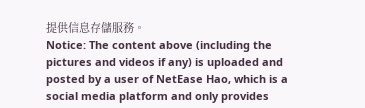提供信息存儲服務。
Notice: The content above (including the pictures and videos if any) is uploaded and posted by a user of NetEase Hao, which is a social media platform and only provides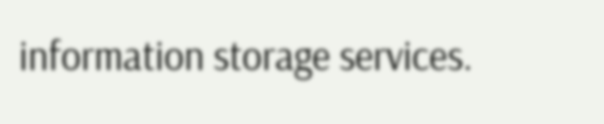information storage services.